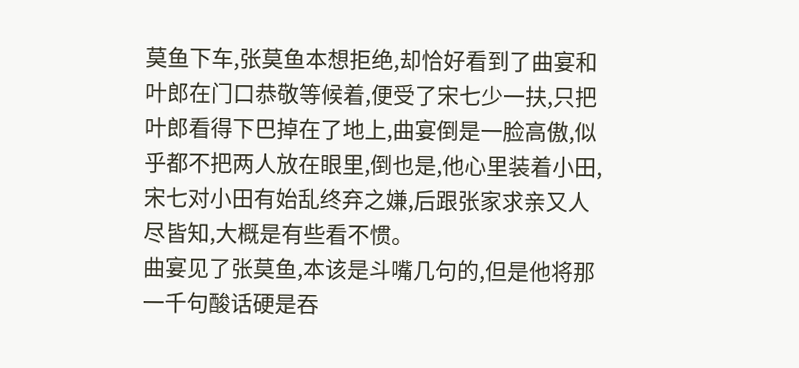莫鱼下车,张莫鱼本想拒绝,却恰好看到了曲宴和叶郎在门口恭敬等候着,便受了宋七少一扶,只把叶郎看得下巴掉在了地上,曲宴倒是一脸高傲,似乎都不把两人放在眼里,倒也是,他心里装着小田,宋七对小田有始乱终弃之嫌,后跟张家求亲又人尽皆知,大概是有些看不惯。
曲宴见了张莫鱼,本该是斗嘴几句的,但是他将那一千句酸话硬是吞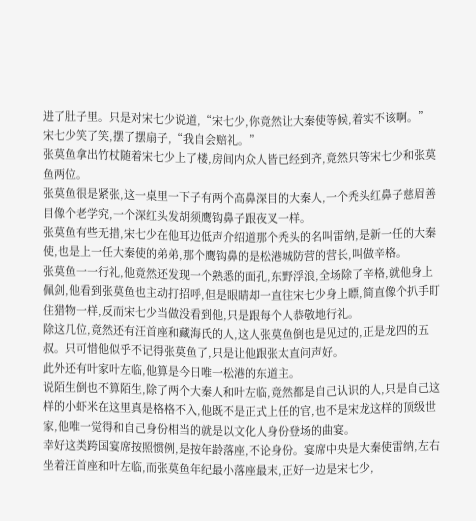进了肚子里。只是对宋七少说道,“宋七少,你竟然让大秦使等候,着实不该啊。”
宋七少笑了笑,摆了摆扇子,“我自会赔礼。”
张莫鱼拿出竹杖随着宋七少上了楼,房间内众人皆已经到齐,竟然只等宋七少和张莫鱼两位。
张莫鱼很是紧张,这一桌里一下子有两个高鼻深目的大秦人,一个秃头红鼻子慈眉善目像个老学究,一个深红头发胡须鹰钩鼻子跟夜叉一样。
张莫鱼有些无措,宋七少在他耳边低声介绍道那个秃头的名叫雷纳,是新一任的大秦使,也是上一任大秦使的弟弟,那个鹰钩鼻的是松港城防营的营长,叫做辛格。
张莫鱼一一行礼,他竟然还发现一个熟悉的面孔,东野浮浪,全场除了辛格,就他身上佩剑,他看到张莫鱼也主动打招呼,但是眼睛却一直往宋七少身上瞟,简直像个扒手盯住猎物一样,反而宋七少当做没看到他,只是跟每个人恭敬地行礼。
除这几位,竟然还有汪首座和藏海氏的人,这人张莫鱼倒也是见过的,正是龙四的五叔。只可惜他似乎不记得张莫鱼了,只是让他跟张太直问声好。
此外还有叶家叶左临,他算是今日唯一松港的东道主。
说陌生倒也不算陌生,除了两个大秦人和叶左临,竟然都是自己认识的人,只是自己这样的小虾米在这里真是格格不入,他既不是正式上任的官,也不是宋龙这样的顶级世家,他唯一觉得和自己身份相当的就是以文化人身份登场的曲宴。
幸好这类跨国宴席按照惯例,是按年龄落座,不论身份。宴席中央是大秦使雷纳,左右坐着汪首座和叶左临,而张莫鱼年纪最小落座最末,正好一边是宋七少,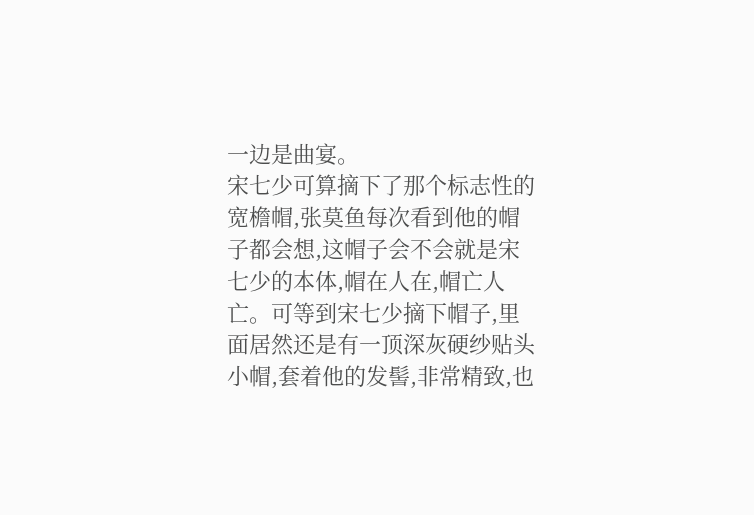一边是曲宴。
宋七少可算摘下了那个标志性的宽檐帽,张莫鱼每次看到他的帽子都会想,这帽子会不会就是宋七少的本体,帽在人在,帽亡人亡。可等到宋七少摘下帽子,里面居然还是有一顶深灰硬纱贴头小帽,套着他的发髻,非常精致,也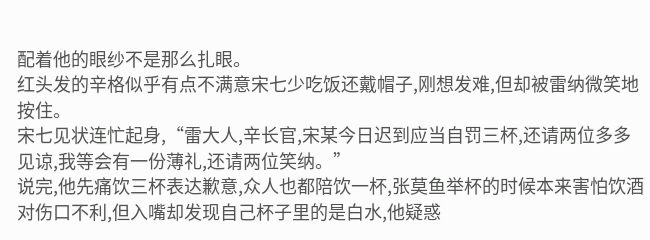配着他的眼纱不是那么扎眼。
红头发的辛格似乎有点不满意宋七少吃饭还戴帽子,刚想发难,但却被雷纳微笑地按住。
宋七见状连忙起身,“雷大人,辛长官,宋某今日迟到应当自罚三杯,还请两位多多见谅,我等会有一份薄礼,还请两位笑纳。”
说完,他先痛饮三杯表达歉意,众人也都陪饮一杯,张莫鱼举杯的时候本来害怕饮酒对伤口不利,但入嘴却发现自己杯子里的是白水,他疑惑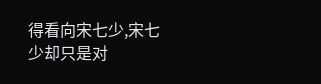得看向宋七少,宋七少却只是对